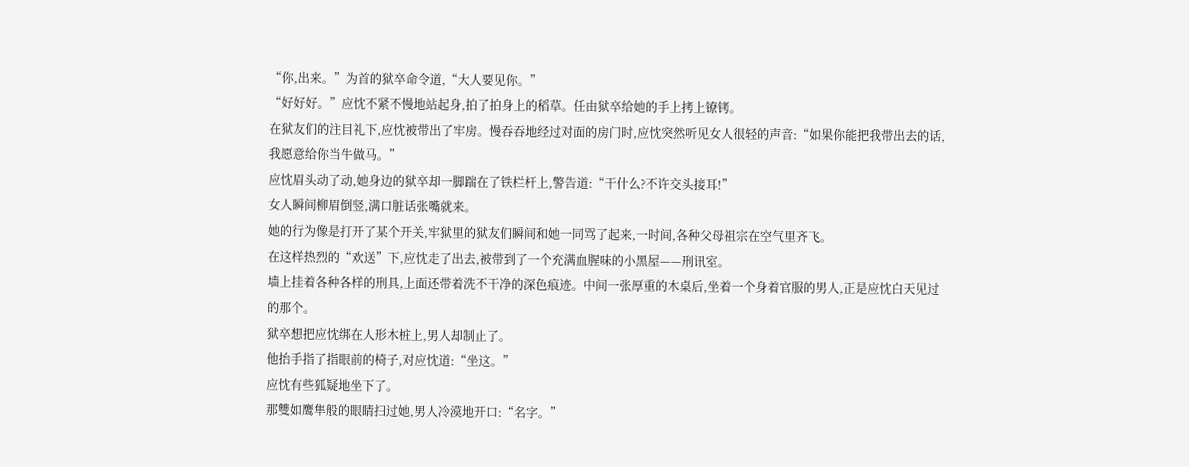“你,出来。”为首的狱卒命令道,“大人要见你。”
“好好好。”应忱不紧不慢地站起身,拍了拍身上的稻草。任由狱卒给她的手上拷上镣铐。
在狱友们的注目礼下,应忱被带出了牢房。慢吞吞地经过对面的房门时,应忱突然听见女人很轻的声音:“如果你能把我带出去的话,我愿意给你当牛做马。”
应忱眉头动了动,她身边的狱卒却一脚踹在了铁栏杆上,警告道:“干什么?不许交头接耳!”
女人瞬间柳眉倒竖,满口脏话张嘴就来。
她的行为像是打开了某个开关,牢狱里的狱友们瞬间和她一同骂了起来,一时间,各种父母祖宗在空气里齐飞。
在这样热烈的“欢送”下,应忱走了出去,被带到了一个充满血腥味的小黑屋——刑讯室。
墙上挂着各种各样的刑具,上面还带着洗不干净的深色痕迹。中间一张厚重的木桌后,坐着一个身着官服的男人,正是应忱白天见过的那个。
狱卒想把应忱绑在人形木桩上,男人却制止了。
他抬手指了指眼前的椅子,对应忱道:“坐这。”
应忱有些狐疑地坐下了。
那雙如鹰隼般的眼睛扫过她,男人冷漠地开口:“名字。”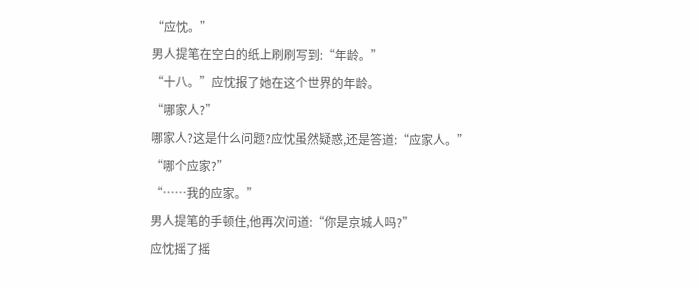“应忱。”
男人提笔在空白的纸上刷刷写到:“年龄。”
“十八。”应忱报了她在这个世界的年龄。
“哪家人?”
哪家人?这是什么问题?应忱虽然疑惑,还是答道:“应家人。”
“哪个应家?”
“……我的应家。”
男人提笔的手顿住,他再次问道:“你是京城人吗?”
应忱摇了摇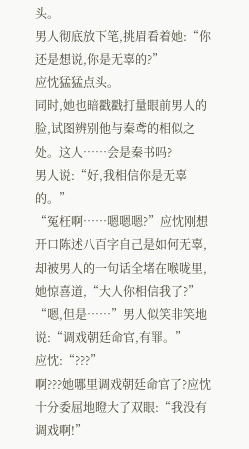头。
男人彻底放下笔,挑眉看着她:“你还是想说,你是无辜的?”
应忱猛猛点头。
同时,她也暗戳戳打量眼前男人的脸,试图辨别他与秦鸢的相似之处。这人……会是秦书吗?
男人说:“好,我相信你是无辜的。”
“冤枉啊……嗯嗯嗯?”应忱刚想开口陈述八百字自己是如何无辜,却被男人的一句话全堵在喉咙里,她惊喜道,“大人你相信我了?”
“嗯,但是……”男人似笑非笑地说:“调戏朝廷命官,有罪。”
应忱:“???”
啊???她哪里调戏朝廷命官了?应忱十分委屈地瞪大了双眼:“我没有调戏啊!”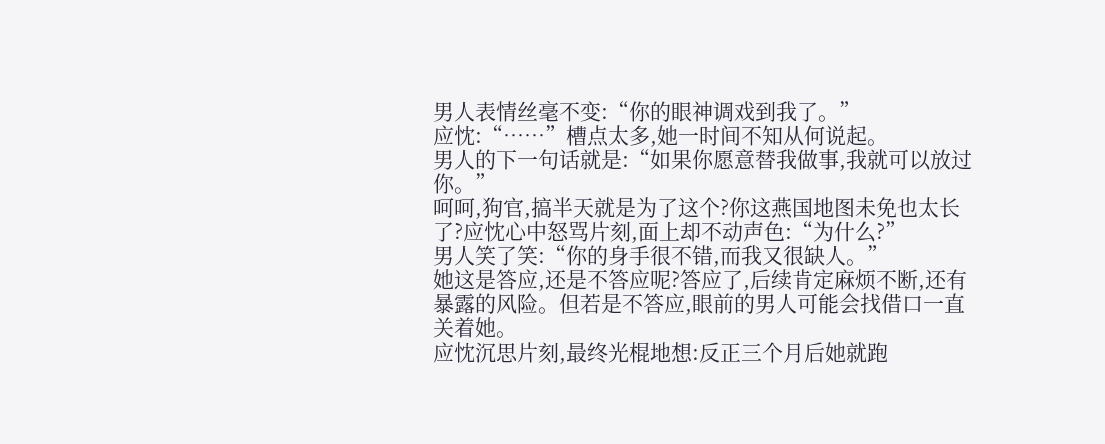男人表情丝毫不变:“你的眼神调戏到我了。”
应忱:“……”槽点太多,她一时间不知从何说起。
男人的下一句话就是:“如果你愿意替我做事,我就可以放过你。”
呵呵,狗官,搞半天就是为了这个?你这燕国地图未免也太长了?应忱心中怒骂片刻,面上却不动声色:“为什么?”
男人笑了笑:“你的身手很不错,而我又很缺人。”
她这是答应,还是不答应呢?答应了,后续肯定麻烦不断,还有暴露的风险。但若是不答应,眼前的男人可能会找借口一直关着她。
应忱沉思片刻,最终光棍地想:反正三个月后她就跑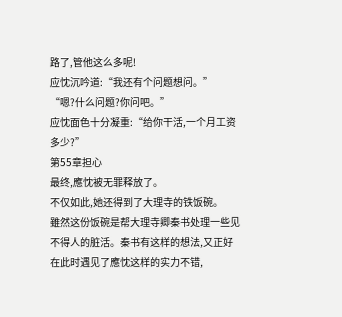路了,管他这么多呢!
应忱沉吟道:“我还有个问题想问。”
“嗯?什么问题?你问吧。”
应忱面色十分凝重:“给你干活,一个月工资多少?”
第55章担心
最终,應忱被无罪释放了。
不仅如此,她还得到了大理寺的铁饭碗。
雖然这份饭碗是帮大理寺卿秦书处理一些见不得人的脏活。秦书有这样的想法,又正好在此时遇见了應忱这样的实力不错,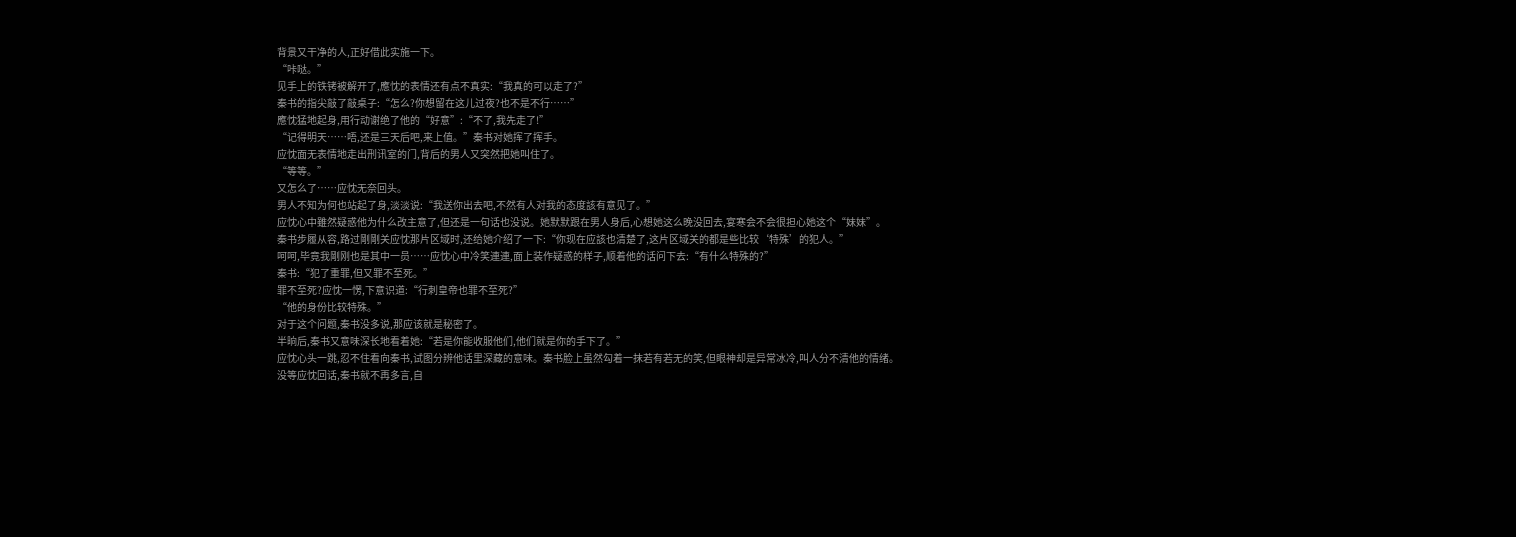背景又干净的人,正好借此实施一下。
“咔哒。”
见手上的铁铐被解开了,應忱的表情还有点不真实:“我真的可以走了?”
秦书的指尖敲了敲桌子:“怎么?你想留在这儿过夜?也不是不行……”
應忱猛地起身,用行动谢绝了他的“好意”:“不了,我先走了!”
“记得明天……唔,还是三天后吧,来上值。”秦书对她挥了挥手。
应忱面无表情地走出刑讯室的门,背后的男人又突然把她叫住了。
“等等。”
又怎么了……应忱无奈回头。
男人不知为何也站起了身,淡淡说:“我送你出去吧,不然有人对我的态度該有意见了。”
应忱心中雖然疑惑他为什么改主意了,但还是一句话也没说。她默默跟在男人身后,心想她这么晚没回去,宴寒会不会很担心她这个“妹妹”。
秦书步履从容,路过剛剛关应忱那片区域时,还给她介绍了一下:“你现在应該也清楚了,这片区域关的都是些比较‘特殊’的犯人。”
呵呵,毕竟我剛刚也是其中一员……应忱心中冷笑連連,面上装作疑惑的样子,顺着他的话问下去:“有什么特殊的?”
秦书:“犯了重罪,但又罪不至死。”
罪不至死?应忱一愣,下意识道:“行刺皇帝也罪不至死?”
“他的身份比较特殊。”
对于这个问题,秦书没多说,那应该就是秘密了。
半晌后,秦书又意味深长地看着她:“若是你能收服他们,他们就是你的手下了。”
应忱心头一跳,忍不住看向秦书,试图分辨他话里深藏的意味。秦书脸上虽然勾着一抹若有若无的笑,但眼神却是异常冰冷,叫人分不清他的情绪。
没等应忱回话,秦书就不再多言,自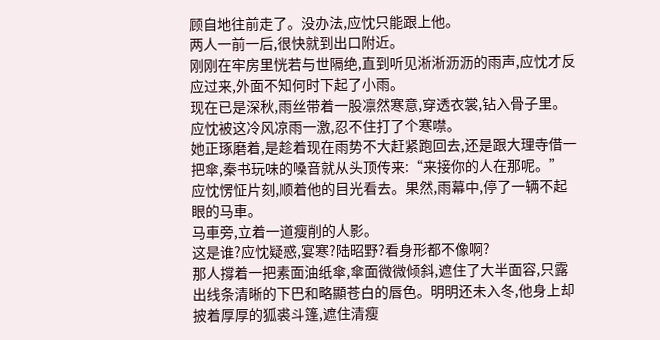顾自地往前走了。没办法,应忱只能跟上他。
两人一前一后,很快就到出口附近。
刚刚在牢房里恍若与世隔绝,直到听见淅淅沥沥的雨声,应忱才反应过来,外面不知何时下起了小雨。
现在已是深秋,雨丝带着一股凛然寒意,穿透衣裳,钻入骨子里。应忱被这冷风凉雨一激,忍不住打了个寒噤。
她正琢磨着,是趁着现在雨势不大赶紧跑回去,还是跟大理寺借一把傘,秦书玩味的嗓音就从头顶传来:“来接你的人在那呢。”
应忱愣怔片刻,顺着他的目光看去。果然,雨幕中,停了一辆不起眼的马車。
马車旁,立着一道瘦削的人影。
这是谁?应忱疑惑,宴寒?陆昭野?看身形都不像啊?
那人撐着一把素面油纸傘,傘面微微倾斜,遮住了大半面容,只露出线条清晰的下巴和略顯苍白的唇色。明明还未入冬,他身上却披着厚厚的狐裘斗篷,遮住清瘦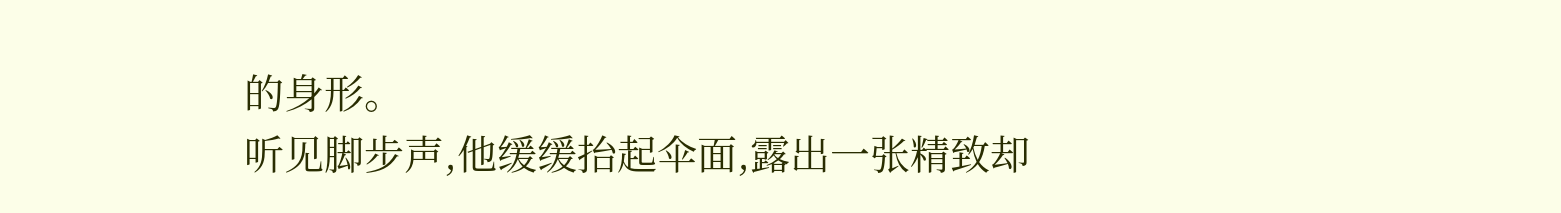的身形。
听见脚步声,他缓缓抬起伞面,露出一张精致却